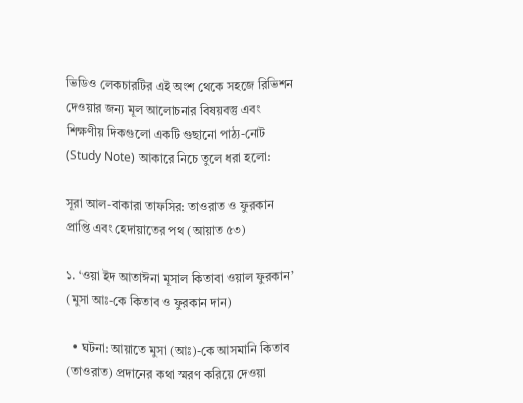ভিডিও লেকচারটির এই অংশ থেকে সহজে রিভিশন দেওয়ার জন্য মূল আলোচনার বিষয়বস্তু এবং শিক্ষণীয় দিকগুলো একটি গুছানো পাঠ্য-নোট (Study Note) আকারে নিচে তুলে ধরা হলো:

সূরা আল-বাকারা তাফসির: তাওরাত ও ফুরকান প্রাপ্তি এবং হেদায়াতের পথ (আয়াত ৫৩)

১. ‘ওয়া ইদ আতাঈনা মূসাল কিতাবা ওয়াল ফুরকান’ (মুসা আঃ-কে কিতাব ও ফুরকান দান)

  • ঘটনা: আয়াতে মুসা (আঃ)-কে আসমানি কিতাব (তাওরাত) প্রদানের কথা স্মরণ করিয়ে দেওয়া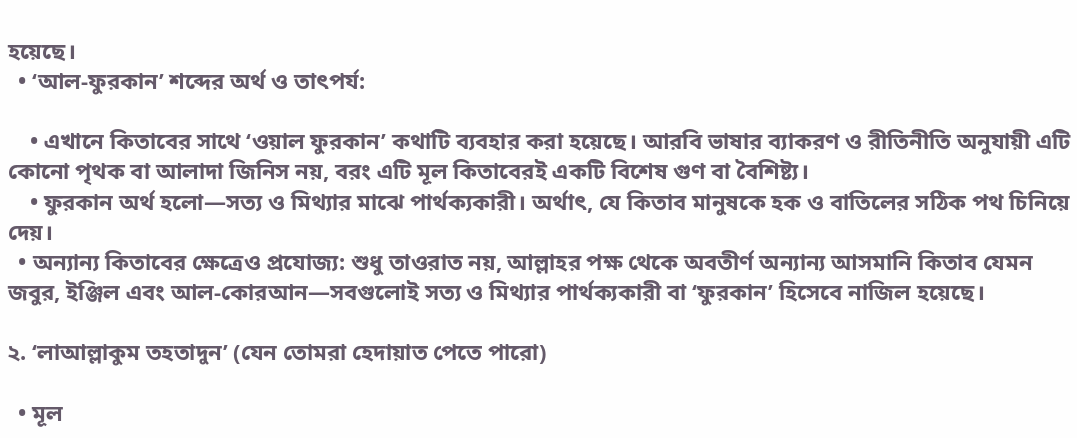হয়েছে।
  • ‘আল-ফুরকান’ শব্দের অর্থ ও তাৎপর্য:

    • এখানে কিতাবের সাথে ‘ওয়াল ফুরকান’ কথাটি ব্যবহার করা হয়েছে। আরবি ভাষার ব্যাকরণ ও রীতিনীতি অনুযায়ী এটি কোনো পৃথক বা আলাদা জিনিস নয়, বরং এটি মূল কিতাবেরই একটি বিশেষ গুণ বা বৈশিষ্ট্য।
    • ফুরকান অর্থ হলো—সত্য ও মিথ্যার মাঝে পার্থক্যকারী। অর্থাৎ, যে কিতাব মানুষকে হক ও বাতিলের সঠিক পথ চিনিয়ে দেয়।
  • অন্যান্য কিতাবের ক্ষেত্রেও প্রযোজ্য: শুধু তাওরাত নয়, আল্লাহর পক্ষ থেকে অবতীর্ণ অন্যান্য আসমানি কিতাব যেমন জবুর, ইঞ্জিল এবং আল-কোরআন—সবগুলোই সত্য ও মিথ্যার পার্থক্যকারী বা ‘ফুরকান’ হিসেবে নাজিল হয়েছে।

২. ‘লাআল্লাকুম তহতাদুন’ (যেন তোমরা হেদায়াত পেতে পারো)

  • মূল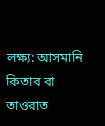লক্ষ্য: আসমানি কিতাব বা তাওরাত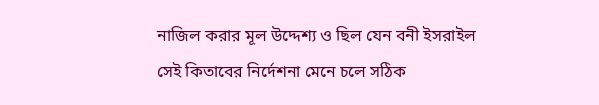নাজিল করার মূল উদ্দেশ্য ও ছিল যেন বনী ইসরাইল সেই কিতাবের নির্দেশনা মেনে চলে সঠিক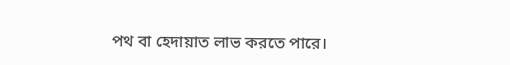পথ বা হেদায়াত লাভ করতে পারে।